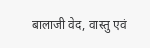बालाजी वेद, वास्तु एवं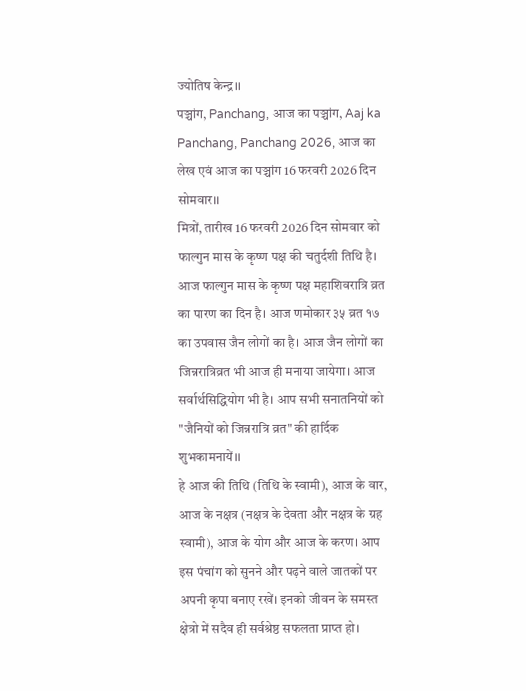ज्योतिष केन्द्र।।
पञ्चांग, Panchang, आज का पञ्चांग, Aaj ka Panchang, Panchang 2026, आज का लेख एवं आज का पञ्चांग 16 फरवरी 2026 दिन सोमवार।।
मित्रों, तारीख 16 फरवरी 2026 दिन सोमवार को फाल्गुन मास के कृष्ण पक्ष की चतुर्दशी तिथि है। आज फाल्गुन मास के कृष्ण पक्ष महाशिवरात्रि व्रत का पारण का दिन है। आज णमोकार ३५ व्रत १७ का उपवास जैन लोगों का है। आज जैन लोगों का जिन्नरात्रिव्रत भी आज ही मनाया जायेगा। आज सर्वार्थसिद्धियोग भी है। आप सभी सनातनियों को "जैनियों को जिन्नरात्रि व्रत" की हार्दिक शुभकामनायें।।
हे आज की तिथि (तिथि के स्वामी), आज के वार, आज के नक्षत्र (नक्षत्र के देवता और नक्षत्र के ग्रह स्वामी), आज के योग और आज के करण। आप इस पंचांग को सुनने और पढ़ने वाले जातकों पर अपनी कृपा बनाए रखें। इनको जीवन के समस्त क्षेत्रो में सदैव ही सर्वश्रेष्ठ सफलता प्राप्त हो।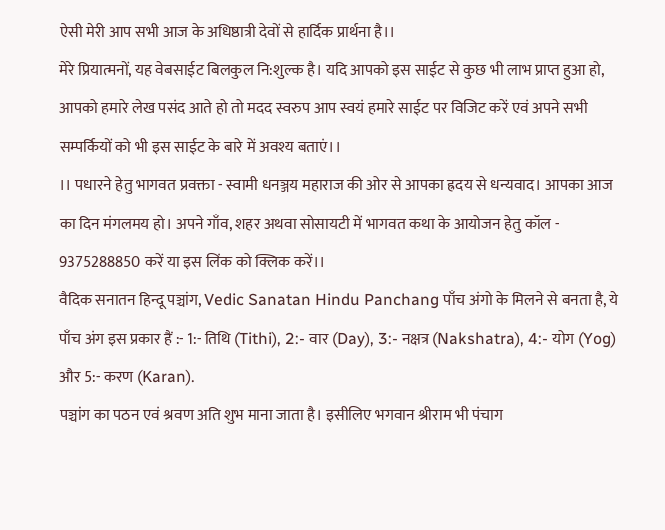ऐसी मेरी आप सभी आज के अधिष्ठात्री देवों से हार्दिक प्रार्थना है।।
मेरे प्रियात्मनों, यह वेबसाईट बिलकुल नि:शुल्क है। यदि आपको इस साईट से कुछ भी लाभ प्राप्त हुआ हो, आपको हमारे लेख पसंद आते हो तो मदद स्वरुप आप स्वयं हमारे साईट पर विजिट करें एवं अपने सभी सम्पर्कियों को भी इस साईट के बारे में अवश्य बताएं।।
।। पधारने हेतु भागवत प्रवक्ता - स्वामी धनञ्जय महाराज की ओर से आपका ह्रदय से धन्यवाद। आपका आज का दिन मंगलमय हो। अपने गाँव, शहर अथवा सोसायटी में भागवत कथा के आयोजन हेतु कॉल - 9375288850 करें या इस लिंक को क्लिक करें।।
वैदिक सनातन हिन्दू पञ्चांग, Vedic Sanatan Hindu Panchang पाँच अंगो के मिलने से बनता है, ये पाँच अंग इस प्रकार हैं :- 1:- तिथि (Tithi), 2:- वार (Day), 3:- नक्षत्र (Nakshatra), 4:- योग (Yog) और 5:- करण (Karan).
पञ्चांग का पठन एवं श्रवण अति शुभ माना जाता है। इसीलिए भगवान श्रीराम भी पंचाग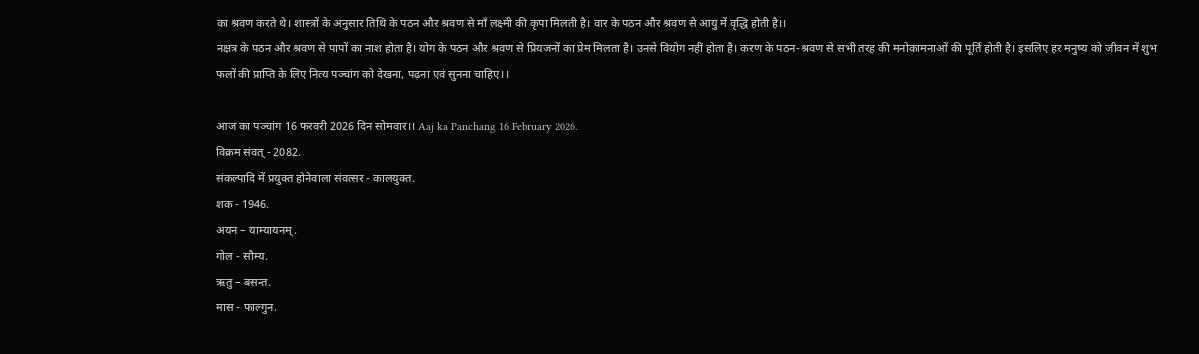का श्रवण करते थे। शास्त्रों के अनुसार तिथि के पठन और श्रवण से माँ लक्ष्मी की कृपा मिलती है। वार के पठन और श्रवण से आयु में वृद्धि होती है।।
नक्षत्र के पठन और श्रवण से पापों का नाश होता है। योग के पठन और श्रवण से प्रियजनों का प्रेम मिलता है। उनसे वियोग नहीं होता है। करण के पठन-श्रवण से सभी तरह की मनोकामनाओं की पूर्ति होती है। इसलिए हर मनुष्य को जीवन में शुभ फलों की प्राप्ति के लिए नित्य पञ्चांग को देखना, पढ़ना एवं सुनना चाहिए।।

आज का पञ्चांग 16 फरवरी 2026 दिन सोमवार।। Aaj ka Panchang 16 February 2026.
विक्रम संवत् - 2082.
संकल्पादि में प्रयुक्त होनेवाला संवत्सर - कालयुक्त.
शक - 1946.
अयन – याम्यायनम्.
गोल - सौम्य.
ऋतु – बसन्त.
मास - फाल्गुन.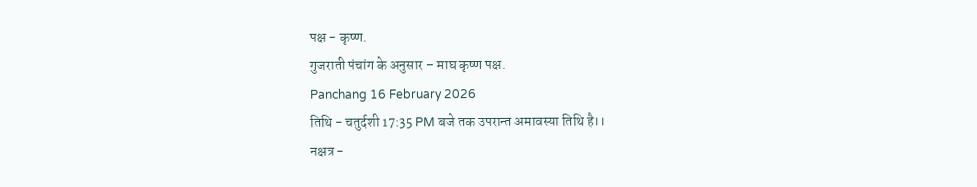पक्ष - कृष्ण.
गुजराती पंचांग के अनुसार – माघ कृष्ण पक्ष.
Panchang 16 February 2026
तिथि - चतुर्दशी 17:35 PM बजे तक उपरान्त अमावस्या तिथि है।।
नक्षत्र -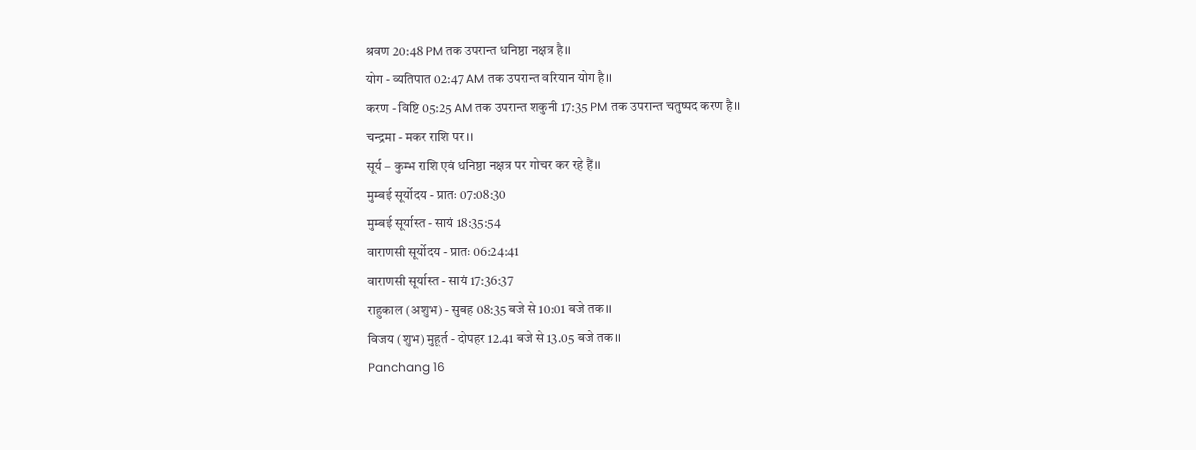श्रवण 20:48 PM तक उपरान्त धनिष्ठा नक्षत्र है।।
योग - व्यतिपात 02:47 AM तक उपरान्त वरियान योग है।।
करण - विष्टि 05:25 AM तक उपरान्त शकुनी 17:35 PM तक उपरान्त चतुष्पद करण है।।
चन्द्रमा - मकर राशि पर ।।
सूर्य – कुम्भ राशि एवं धनिष्ठा नक्षत्र पर गोचर कर रहे हैं।।
मुम्बई सूर्योदय - प्रातः 07:08:30
मुम्बई सूर्यास्त - सायं 18:35:54
वाराणसी सूर्योदय - प्रातः 06:24:41
वाराणसी सूर्यास्त - सायं 17:36:37
राहुकाल (अशुभ) - सुबह 08:35 बजे से 10:01 बजे तक।।
विजय (शुभ) मुहूर्त - दोपहर 12.41 बजे से 13.05 बजे तक।।
Panchang 16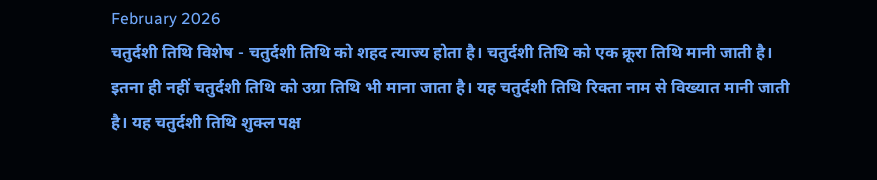February 2026
चतुर्दशी तिथि विशेष - चतुर्दशी तिथि को शहद त्याज्य होता है। चतुर्दशी तिथि को एक क्रूरा तिथि मानी जाती है। इतना ही नहीं चतुर्दशी तिथि को उग्रा तिथि भी माना जाता है। यह चतुर्दशी तिथि रिक्ता नाम से विख्यात मानी जाती है। यह चतुर्दशी तिथि शुक्ल पक्ष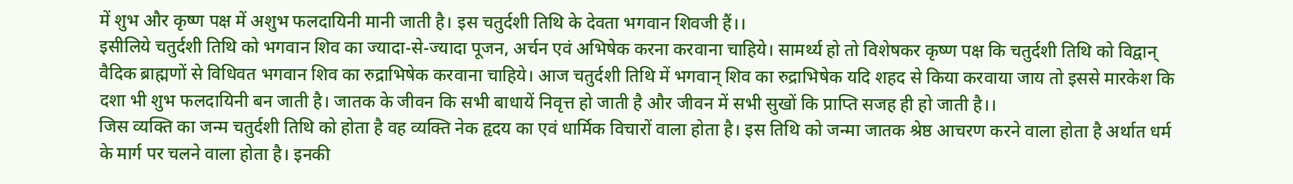में शुभ और कृष्ण पक्ष में अशुभ फलदायिनी मानी जाती है। इस चतुर्दशी तिथि के देवता भगवान शिवजी हैं।।
इसीलिये चतुर्दशी तिथि को भगवान शिव का ज्यादा-से-ज्यादा पूजन, अर्चन एवं अभिषेक करना करवाना चाहिये। सामर्थ्य हो तो विशेषकर कृष्ण पक्ष कि चतुर्दशी तिथि को विद्वान् वैदिक ब्राह्मणों से विधिवत भगवान शिव का रुद्राभिषेक करवाना चाहिये। आज चतुर्दशी तिथि में भगवान् शिव का रुद्राभिषेक यदि शहद से किया करवाया जाय तो इससे मारकेश कि दशा भी शुभ फलदायिनी बन जाती है। जातक के जीवन कि सभी बाधायें निवृत्त हो जाती है और जीवन में सभी सुखों कि प्राप्ति सजह ही हो जाती है।।
जिस व्यक्ति का जन्म चतुर्दशी तिथि को होता है वह व्यक्ति नेक हृदय का एवं धार्मिक विचारों वाला होता है। इस तिथि को जन्मा जातक श्रेष्ठ आचरण करने वाला होता है अर्थात धर्म के मार्ग पर चलने वाला होता है। इनकी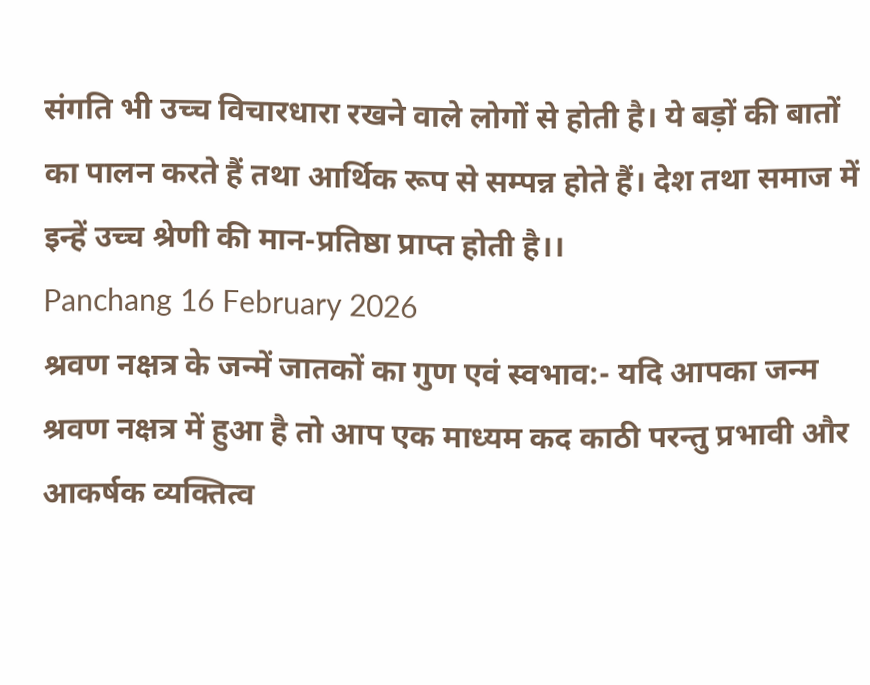संगति भी उच्च विचारधारा रखने वाले लोगों से होती है। ये बड़ों की बातों का पालन करते हैं तथा आर्थिक रूप से सम्पन्न होते हैं। देश तथा समाज में इन्हें उच्च श्रेणी की मान-प्रतिष्ठा प्राप्त होती है।।
Panchang 16 February 2026
श्रवण नक्षत्र के जन्में जातकों का गुण एवं स्वभाव:- यदि आपका जन्म श्रवण नक्षत्र में हुआ है तो आप एक माध्यम कद काठी परन्तु प्रभावी और आकर्षक व्यक्तित्व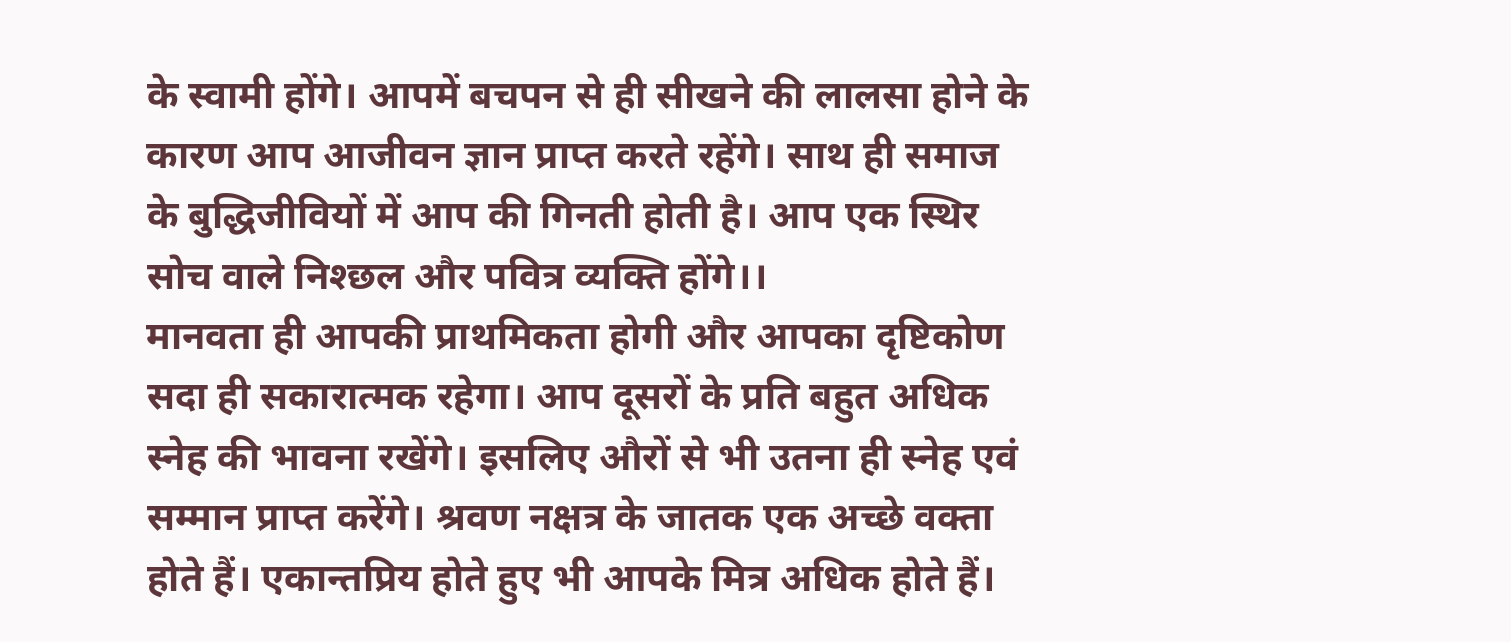के स्वामी होंगे। आपमें बचपन से ही सीखने की लालसा होने के कारण आप आजीवन ज्ञान प्राप्त करते रहेंगे। साथ ही समाज के बुद्धिजीवियों में आप की गिनती होती है। आप एक स्थिर सोच वाले निश्छल और पवित्र व्यक्ति होंगे।।
मानवता ही आपकी प्राथमिकता होगी और आपका दृष्टिकोण सदा ही सकारात्मक रहेगा। आप दूसरों के प्रति बहुत अधिक स्नेह की भावना रखेंगे। इसलिए औरों से भी उतना ही स्नेह एवं सम्मान प्राप्त करेंगे। श्रवण नक्षत्र के जातक एक अच्छे वक्ता होते हैं। एकान्तप्रिय होते हुए भी आपके मित्र अधिक होते हैं।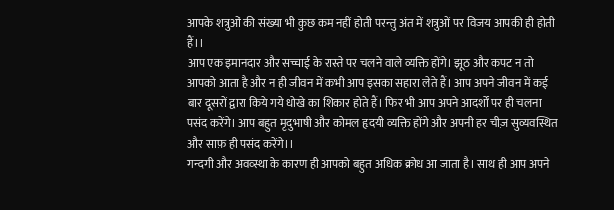आपके शत्रुओं की संख्या भी कुछ कम नहीं होती परन्तु अंत में शत्रुओं पर विजय आपकी ही होती हैं।।
आप एक इमानदार और सच्चाई के रास्ते पर चलने वाले व्यक्ति होंगे। झूठ और कपट न तो आपको आता है और न ही जीवन में कभी आप इसका सहारा लेते हैं। आप अपने जीवन में कई बार दूसरों द्वारा किये गये धोखे का शिकार होते हैं। फिर भी आप अपने आदर्शों पर ही चलना पसंद करेंगे। आप बहुत मृदुभाषी और कोमल हृदयी व्यक्ति होंगे और अपनी हर चीज़ सुव्यवस्थित और साफ़ ही पसंद करेंगे।।
गन्दगी और अवव्स्था के कारण ही आपको बहुत अधिक क्रोध आ जाता है। साथ ही आप अपने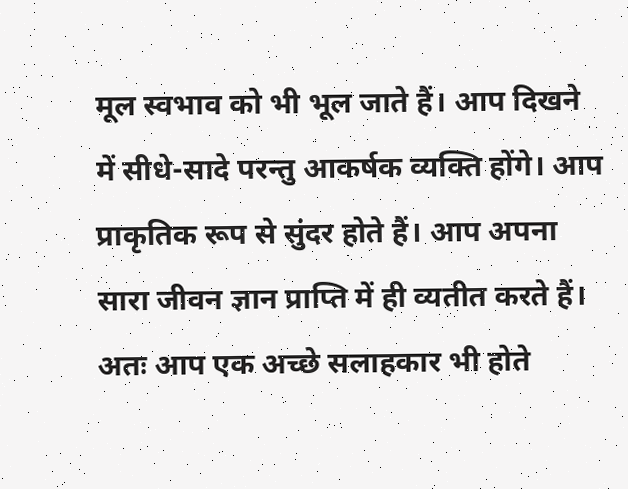मूल स्वभाव को भी भूल जाते हैं। आप दिखने में सीधे-सादे परन्तु आकर्षक व्यक्ति होंगे। आप प्राकृतिक रूप से सुंदर होते हैं। आप अपना सारा जीवन ज्ञान प्राप्ति में ही व्यतीत करते हैं। अतः आप एक अच्छे सलाहकार भी होते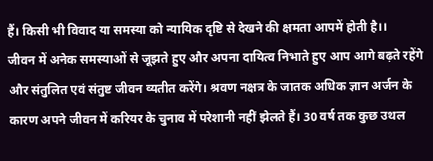हैं। किसी भी विवाद या समस्या को न्यायिक दृष्टि से देखने की क्षमता आपमें होती है।।
जीवन में अनेक समस्याओं से जूझते हुए और अपना दायित्व निभाते हुए आप आगे बढ़ते रहेंगे और संतुलित एवं संतुष्ट जीवन व्यतीत करेंगे। श्रवण नक्षत्र के जातक अधिक ज्ञान अर्जन के कारण अपने जीवन में करियर के चुनाव में परेशानी नहीं झेलते हैं। 30 वर्ष तक कुछ उथल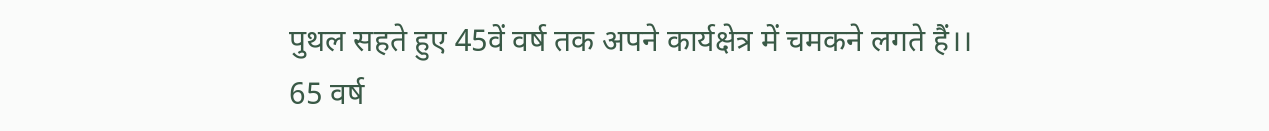पुथल सहते हुए 45वें वर्ष तक अपने कार्यक्षेत्र में चमकने लगते हैं।।
65 वर्ष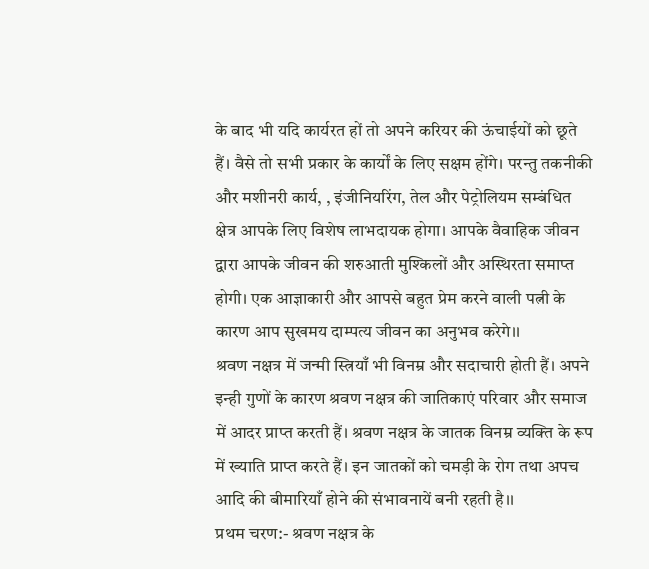के बाद भी यदि कार्यरत हों तो अपने करियर की ऊंचाईयों को छूते हैं। वैसे तो सभी प्रकार के कार्यों के लिए सक्षम होंगे। परन्तु तकनीकी और मशीनरी कार्य, , इंजीनियरिंग, तेल और पेट्रोलियम सम्बंधित क्षेत्र आपके लिए विशेष लाभदायक होगा। आपके वैवाहिक जीवन द्वारा आपके जीवन की शरुआती मुश्किलों और अस्थिरता समाप्त होगी। एक आज्ञाकारी और आपसे बहुत प्रेम करने वाली पत्नी के कारण आप सुखमय दाम्पत्य जीवन का अनुभव करेगे।।
श्रवण नक्षत्र में जन्मी स्त्रियाँ भी विनम्र और सदाचारी होती हैं। अपने इन्ही गुणों के कारण श्रवण नक्षत्र की जातिकाएं परिवार और समाज में आदर प्राप्त करती हैं। श्रवण नक्षत्र के जातक विनम्र व्यक्ति के रूप में ख्याति प्राप्त करते हैं। इन जातकों को चमड़ी के रोग तथा अपच आदि की बीमारियाँ होने की संभावनायें बनी रहती है।।
प्रथम चरण:- श्रवण नक्षत्र के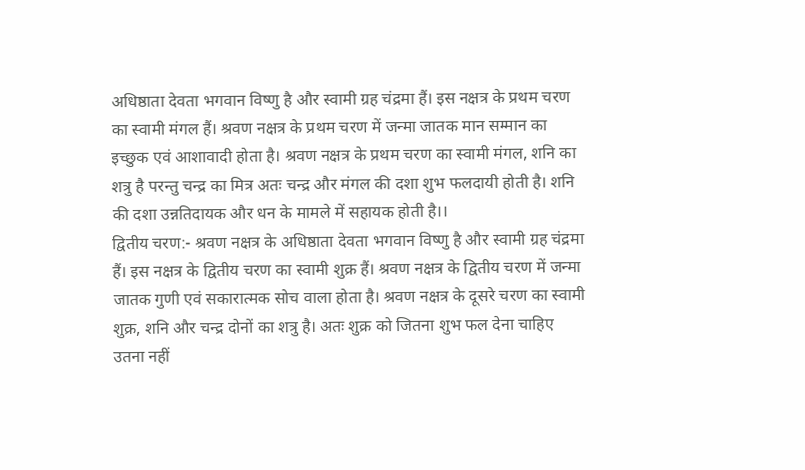अधिष्ठाता देवता भगवान विष्णु है और स्वामी ग्रह चंद्रमा हैं। इस नक्षत्र के प्रथम चरण का स्वामी मंगल हैं। श्रवण नक्षत्र के प्रथम चरण में जन्मा जातक मान सम्मान का इच्छुक एवं आशावादी होता है। श्रवण नक्षत्र के प्रथम चरण का स्वामी मंगल, शनि का शत्रु है परन्तु चन्द्र का मित्र अतः चन्द्र और मंगल की दशा शुभ फलदायी होती है। शनि की दशा उन्नतिदायक और धन के मामले में सहायक होती है।।
द्वितीय चरण:- श्रवण नक्षत्र के अधिष्ठाता देवता भगवान विष्णु है और स्वामी ग्रह चंद्रमा हैं। इस नक्षत्र के द्वितीय चरण का स्वामी शुक्र हैं। श्रवण नक्षत्र के द्वितीय चरण में जन्मा जातक गुणी एवं सकारात्मक सोच वाला होता है। श्रवण नक्षत्र के दूसरे चरण का स्वामी शुक्र, शनि और चन्द्र दोनों का शत्रु है। अतः शुक्र को जितना शुभ फल देना चाहिए उतना नहीं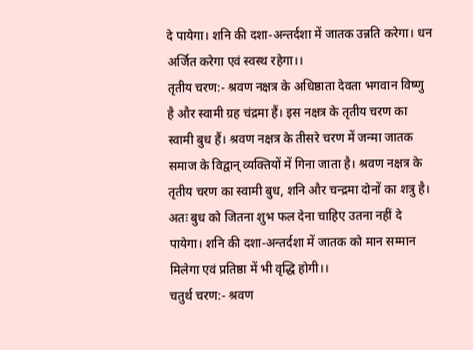दे पायेगा। शनि की दशा-अन्तर्दशा में जातक उन्नति करेगा। धन अर्जित करेगा एवं स्वस्थ रहेगा।।
तृतीय चरण:- श्रवण नक्षत्र के अधिष्ठाता देवता भगवान विष्णु है और स्वामी ग्रह चंद्रमा हैं। इस नक्षत्र के तृतीय चरण का स्वामी बुध हैं। श्रवण नक्षत्र के तीसरे चरण में जन्मा जातक समाज के विद्वान् व्यक्तियों में गिना जाता है। श्रवण नक्षत्र के तृतीय चरण का स्वामी बुध, शनि और चन्द्रमा दोनों का शत्रु है। अतः बुध को जितना शुभ फल देना चाहिए उतना नहीं दे पायेगा। शनि की दशा-अन्तर्दशा में जातक को मान सम्मान मिलेगा एवं प्रतिष्ठा में भी वृद्धि होगी।।
चतुर्थ चरण:- श्रवण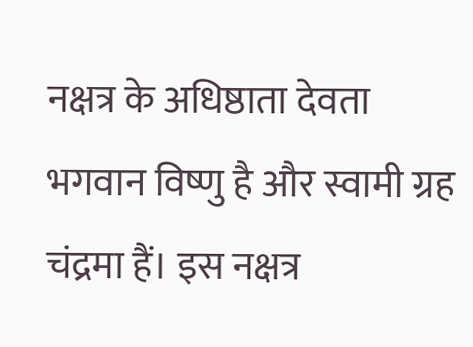नक्षत्र के अधिष्ठाता देवता भगवान विष्णु है और स्वामी ग्रह चंद्रमा हैं। इस नक्षत्र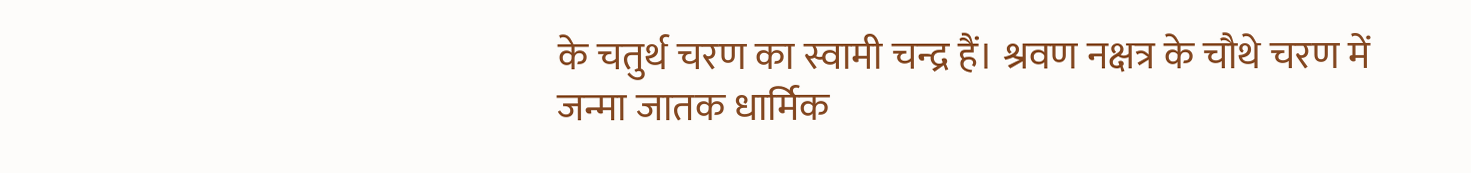के चतुर्थ चरण का स्वामी चन्द्र हैं। श्रवण नक्षत्र के चौथे चरण में जन्मा जातक धार्मिक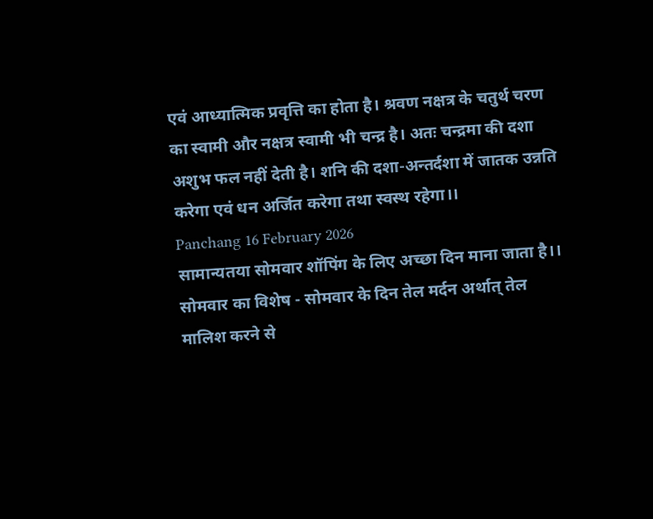एवं आध्यात्मिक प्रवृत्ति का होता है। श्रवण नक्षत्र के चतुर्थ चरण का स्वामी और नक्षत्र स्वामी भी चन्द्र है। अतः चन्द्रमा की दशा अशुभ फल नहीं देती है। शनि की दशा-अन्तर्दशा में जातक उन्नति करेगा एवं धन अर्जित करेगा तथा स्वस्थ रहेगा।।
Panchang 16 February 2026
सामान्यतया सोमवार शॉपिंग के लिए अच्छा दिन माना जाता है।।
सोमवार का विशेष - सोमवार के दिन तेल मर्दन अर्थात् तेल मालिश करने से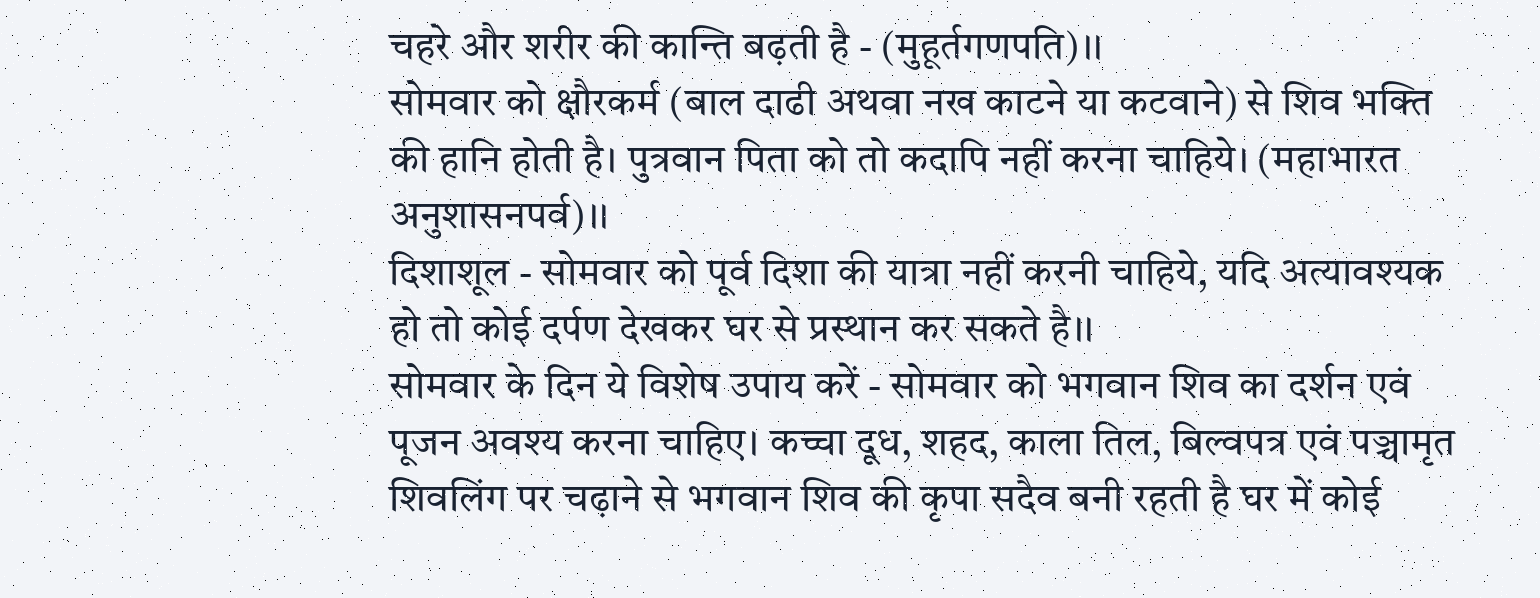चहरे और शरीर की कान्ति बढ़ती है - (मुहूर्तगणपति)।।
सोमवार को क्षौरकर्म (बाल दाढी अथवा नख काटने या कटवाने) से शिव भक्ति की हानि होती है। पुत्रवान पिता को तो कदापि नहीं करना चाहिये। (महाभारत अनुशासनपर्व)।।
दिशाशूल - सोमवार को पूर्व दिशा की यात्रा नहीं करनी चाहिये, यदि अत्यावश्यक हो तो कोई दर्पण देखकर घर से प्रस्थान कर सकते है।।
सोमवार के दिन ये विशेष उपाय करें - सोमवार को भगवान शिव का दर्शन एवं पूजन अवश्य करना चाहिए। कच्चा दूध, शहद, काला तिल, बिल्वपत्र एवं पञ्चामृत शिवलिंग पर चढ़ाने से भगवान शिव की कृपा सदैव बनी रहती है घर में कोई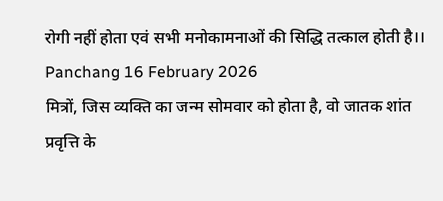रोगी नहीं होता एवं सभी मनोकामनाओं की सिद्धि तत्काल होती है।।
Panchang 16 February 2026
मित्रों, जिस व्यक्ति का जन्म सोमवार को होता है, वो जातक शांत प्रवृत्ति के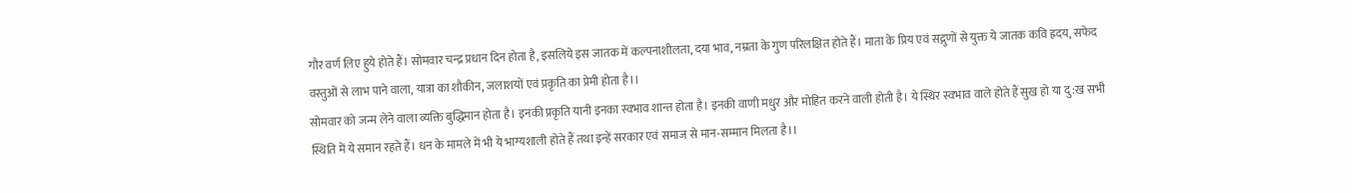गौर वर्ण लिए हुये होते हैं। सोमवार चन्द्र प्रधान दिन होता है, इसलिये इस जातक में कल्पनाशीलता, दया भाव, नम्रता के गुण परिलक्षित होते हैं। माता के प्रिय एवं सद्गुणों से युक्त ये जातक कवि ह्रदय, सफेद वस्तुओं से लाभ पाने वाला, यात्रा का शौकीन, जलाशयों एवं प्रकृति का प्रेमी होता है।।
सोमवार को जन्म लेने वाला व्यक्ति बुद्धिमान होता है। इनकी प्रकृति यानी इनका स्वभाव शान्त होता है। इनकी वाणी मधुर और मोहित करने वाली होती है। ये स्थिर स्वभाव वाले होते हैं सुख हो या दु:ख सभी स्थिति में ये समान रहते हैं। धन के मामले में भी ये भाग्यशाली होते हैं तथा इन्हें सरकार एवं समाज से मान-सम्मान मिलता है।।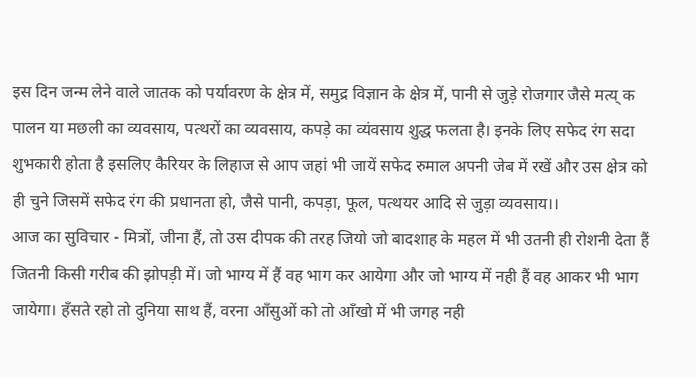इस दिन जन्म लेने वाले जातक को पर्यावरण के क्षेत्र में, समुद्र विज्ञान के क्षेत्र में, पानी से जुड़े रोजगार जैसे मत्य् क पालन या मछली का व्यवसाय, पत्थरों का व्यवसाय, कपड़े का व्यंवसाय शुद्ध फलता है। इनके लिए सफेद रंग सदा शुभकारी होता है इसलिए कैरियर के लिहाज से आप जहां भी जायें सफेद रुमाल अपनी जेब में रखें और उस क्षेत्र को ही चुने जिसमें सफेद रंग की प्रधानता हो, जैसे पानी, कपड़ा, फूल, पत्थयर आदि से जुड़ा व्यवसाय।।
आज का सुविचार - मित्रों, जीना हैं, तो उस दीपक की तरह जियो जो बादशाह के महल में भी उतनी ही रोशनी देता हैं जितनी किसी गरीब की झोपड़ी में। जो भाग्य में हैं वह भाग कर आयेगा और जो भाग्य में नही हैं वह आकर भी भाग जायेगा। हँसते रहो तो दुनिया साथ हैं, वरना आँसुओं को तो आँखो में भी जगह नही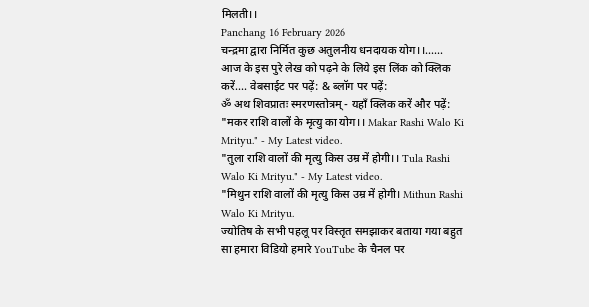मिलती।।
Panchang 16 February 2026
चन्द्रमा द्वारा निर्मित कुछ अतुलनीय धनदायक योग।।...... आज के इस पुरे लेख को पढ़ने के लिये इस लिंक को क्लिक करें.... वेबसाईट पर पढ़ें: & ब्लॉग पर पढ़ें:
ॐ अथ शिवप्रातः स्मरणस्तोत्रम् - यहाँ क्लिक करें और पढ़ें:
"मकर राशि वालों के मृत्यु का योग।। Makar Rashi Walo Ki Mrityu." - My Latest video.
"तुला राशि वालों की मृत्यु किस उम्र में होगी।। Tula Rashi Walo Ki Mrityu." - My Latest video.
"मिथुन राशि वालों की मृत्यु किस उम्र में होगी। Mithun Rashi Walo Ki Mrityu.
ज्योतिष के सभी पहलू पर विस्तृत समझाकर बताया गया बहुत सा हमारा विडियो हमारे YouTube के चैनल पर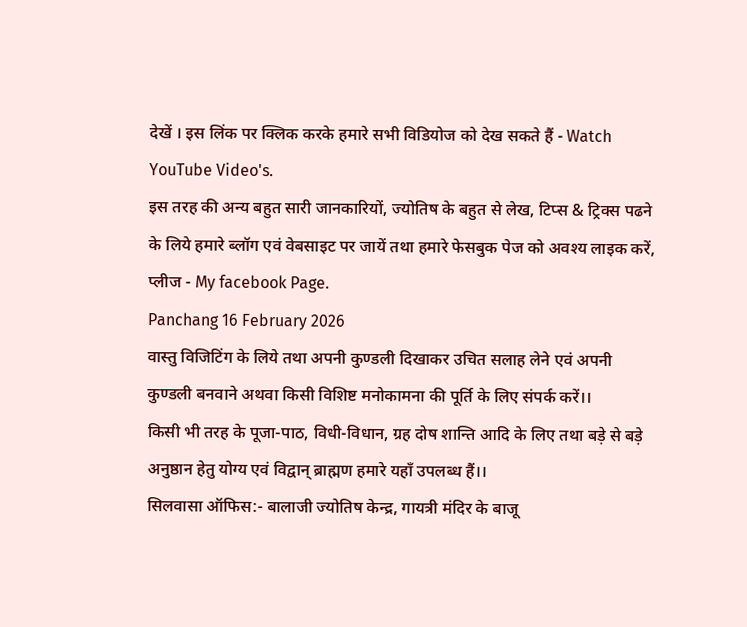देखें । इस लिंक पर क्लिक करके हमारे सभी विडियोज को देख सकते हैं - Watch YouTube Video's.
इस तरह की अन्य बहुत सारी जानकारियों, ज्योतिष के बहुत से लेख, टिप्स & ट्रिक्स पढने के लिये हमारे ब्लॉग एवं वेबसाइट पर जायें तथा हमारे फेसबुक पेज को अवश्य लाइक करें, प्लीज - My facebook Page.
Panchang 16 February 2026
वास्तु विजिटिंग के लिये तथा अपनी कुण्डली दिखाकर उचित सलाह लेने एवं अपनी कुण्डली बनवाने अथवा किसी विशिष्ट मनोकामना की पूर्ति के लिए संपर्क करें।।
किसी भी तरह के पूजा-पाठ, विधी-विधान, ग्रह दोष शान्ति आदि के लिए तथा बड़े से बड़े अनुष्ठान हेतु योग्य एवं विद्वान् ब्राह्मण हमारे यहाँ उपलब्ध हैं।।
सिलवासा ऑफिस:- बालाजी ज्योतिष केन्द्र, गायत्री मंदिर के बाजू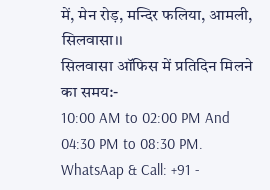में, मेन रोड़, मन्दिर फलिया, आमली, सिलवासा।।
सिलवासा ऑफिस में प्रतिदिन मिलने का समय:-
10:00 AM to 02:00 PM And 04:30 PM to 08:30 PM.
WhatsAap & Call: +91 -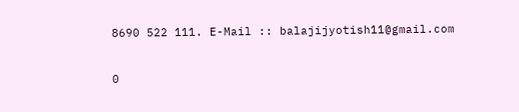8690 522 111. E-Mail :: balajijyotish11@gmail.com


0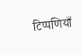टिप्पणियाँ